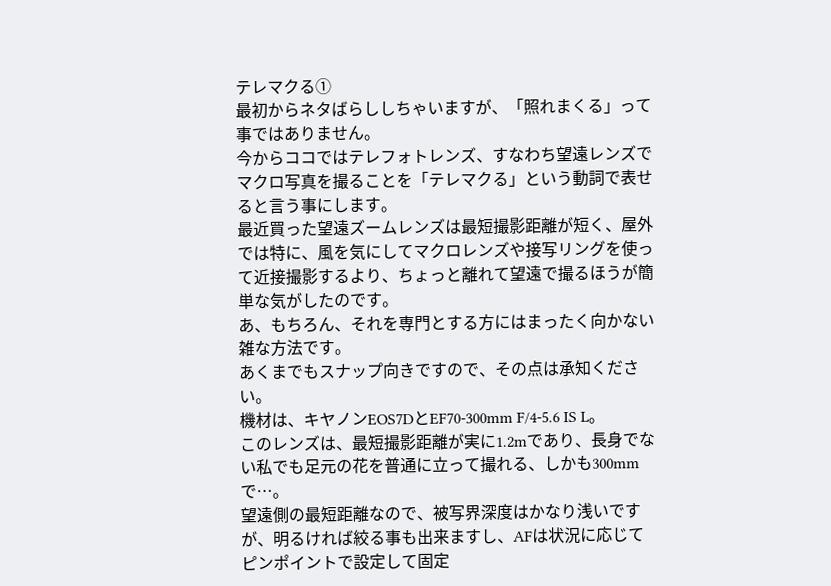テレマクる①
最初からネタばらししちゃいますが、「照れまくる」って事ではありません。
今からココではテレフォトレンズ、すなわち望遠レンズでマクロ写真を撮ることを「テレマクる」という動詞で表せると言う事にします。
最近買った望遠ズームレンズは最短撮影距離が短く、屋外では特に、風を気にしてマクロレンズや接写リングを使って近接撮影するより、ちょっと離れて望遠で撮るほうが簡単な気がしたのです。
あ、もちろん、それを専門とする方にはまったく向かない雑な方法です。
あくまでもスナップ向きですので、その点は承知ください。
機材は、キヤノンEOS7DとEF70-300mm F/4-5.6 IS L。
このレンズは、最短撮影距離が実に1.2mであり、長身でない私でも足元の花を普通に立って撮れる、しかも300mmで…。
望遠側の最短距離なので、被写界深度はかなり浅いですが、明るければ絞る事も出来ますし、AFは状況に応じてピンポイントで設定して固定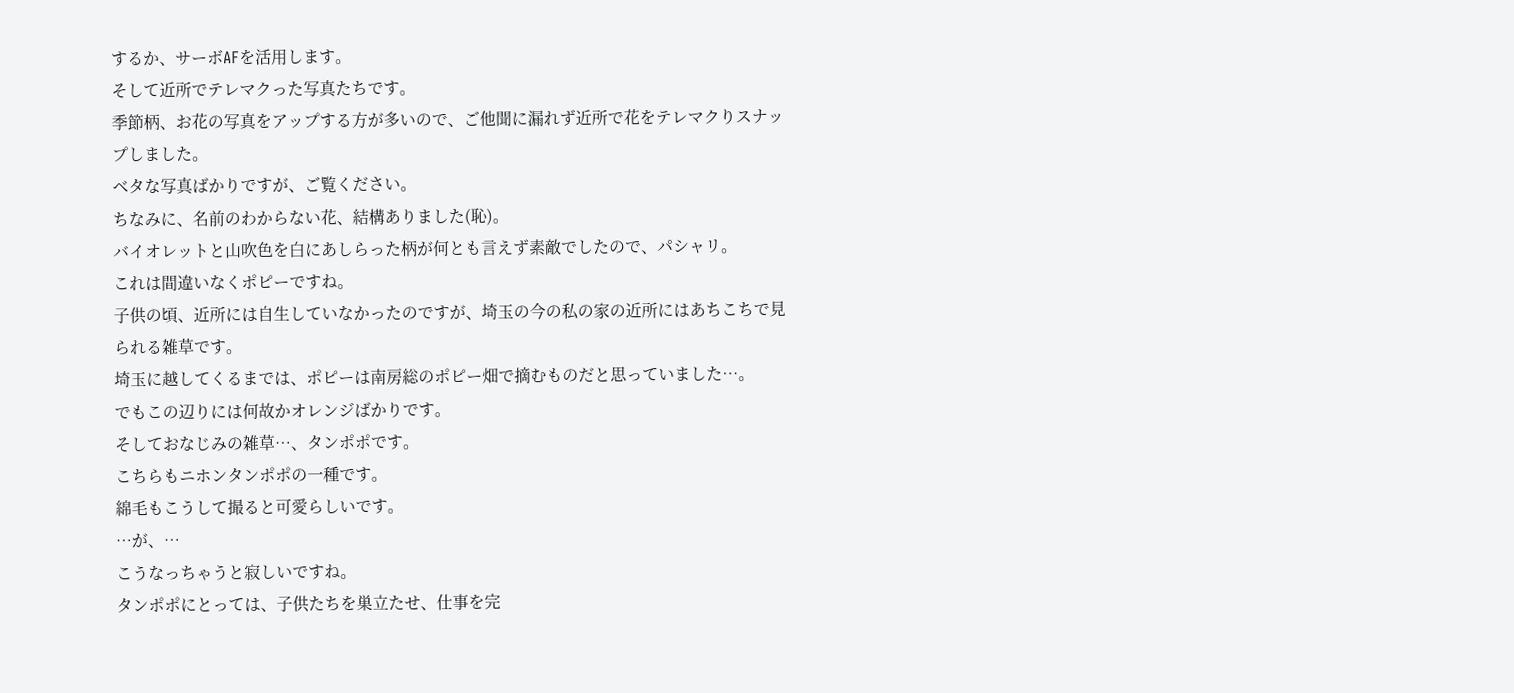するか、サーボAFを活用します。
そして近所でテレマクった写真たちです。
季節柄、お花の写真をアップする方が多いので、ご他聞に漏れず近所で花をテレマクりスナップしました。
ベタな写真ばかりですが、ご覧ください。
ちなみに、名前のわからない花、結構ありました(恥)。
バイオレットと山吹色を白にあしらった柄が何とも言えず素敵でしたので、パシャリ。
これは間違いなくポピーですね。
子供の頃、近所には自生していなかったのですが、埼玉の今の私の家の近所にはあちこちで見られる雑草です。
埼玉に越してくるまでは、ポピーは南房総のポピー畑で摘むものだと思っていました…。
でもこの辺りには何故かオレンジばかりです。
そしておなじみの雑草…、タンポポです。
こちらもニホンタンポポの一種です。
綿毛もこうして撮ると可愛らしいです。
…が、…
こうなっちゃうと寂しいですね。
タンポポにとっては、子供たちを巣立たせ、仕事を完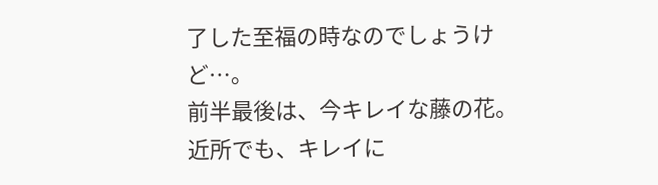了した至福の時なのでしょうけど…。
前半最後は、今キレイな藤の花。
近所でも、キレイに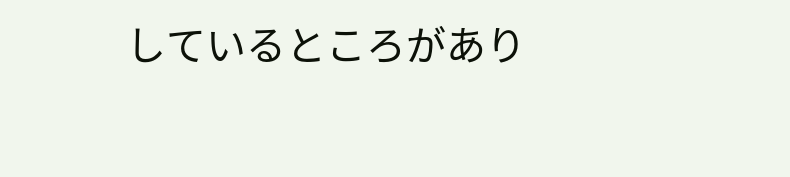しているところがあり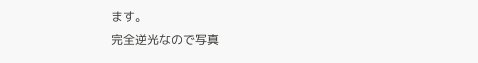ます。
完全逆光なので写真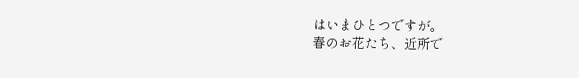はいまひとつですが。
春のお花たち、近所で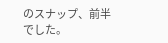のスナップ、前半でした。